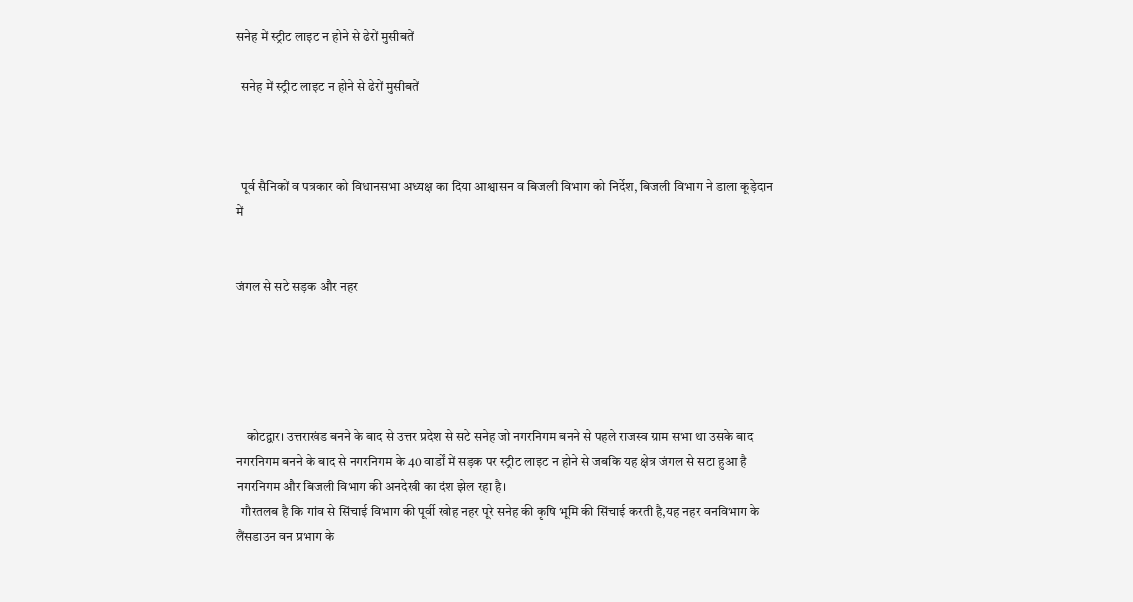सनेह में स्ट्रीट लाइट न होने से ढेरों मुसीबतें

  सनेह में स्ट्रीट लाइट न होने से ढेरों मुसीबतें



  पूर्व सैनिकों व पत्रकार को विधानसभा अध्यक्ष का दिया आश्वासन व बिजली विभाग को निर्देश, बिजली विभाग ने डाला कूड़ेदान में


जंगल से सटे सड़क और नहर





    कोटद्वार। उत्तराखंड बनने के बाद से उत्तर प्रदेश से सटे सनेह जो नगरनिगम बनने से पहले राजस्व ग्राम सभा था उसके बाद नगरनिगम बनने के बाद से नगरनिगम के 40 वार्डों में सड़क पर स्ट्रीट लाइट न होने से जबकि यह क्षेत्र जंगल से सटा हुआ है नगरनिगम और बिजली विभाग की अनदेखी का दंश झेल रहा है।
  गौरतलब है कि गांव से सिंचाई विभाग की पूर्वी खोह नहर पूरे सनेह की कृषि भूमि की सिंचाई करती है,यह नहर वनविभाग के लैंसडाउन वन प्रभाग के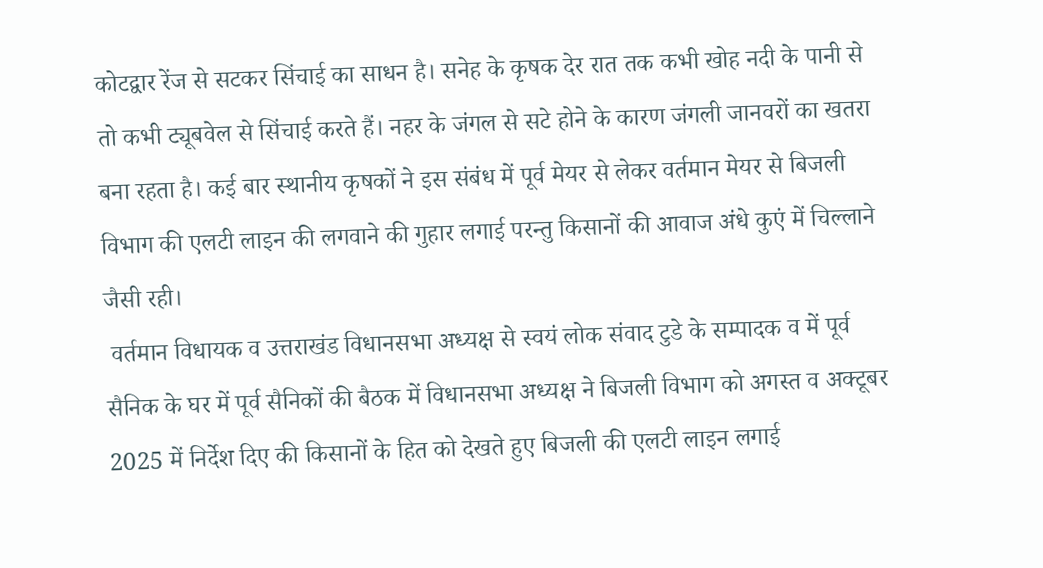कोटद्वार रेंज से सटकर सिंचाई का साधन है। सनेह के कृषक देर रात तक कभी खोह नदी के पानी से तो कभी ट्यूबवेल से सिंचाई करते हैं। नहर के जंगल से सटे होने के कारण जंगली जानवरों का खतरा बना रहता है। कई बार स्थानीय कृषकों ने इस संबंध में पूर्व मेयर से लेकर वर्तमान मेयर से बिजली विभाग की एलटी लाइन की लगवाने की गुहार लगाई परन्तु किसानों की आवाज अंधे कुएं में चिल्लाने जैसी रही।
 वर्तमान विधायक व उत्तराखंड विधानसभा अध्यक्ष से स्वयं लोक संवाद टुडे के सम्पादक व में पूर्व सैनिक के घर में पूर्व सैनिकों की बैठक में विधानसभा अध्यक्ष ने बिजली विभाग को अगस्त व अक्टूबर 2025 में निर्देश दिए की किसानों के हित को देखते हुए बिजली की एलटी लाइन लगाई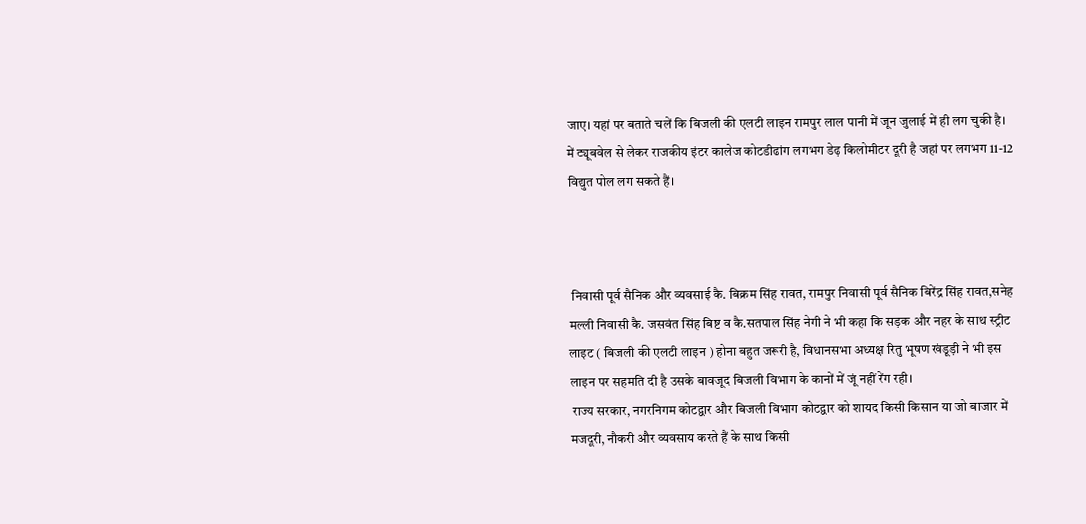जाए। यहां पर बताते चलें कि बिजली की एलटी लाइन रामपुर लाल पानी में जून जुलाई में ही लग चुकी है। में ट्यूबवेल से लेकर राजकीय इंटर कालेज कोटडीढांग लगभग डेढ़ किलोमीटर दूरी है जहां पर लगभग 11-12 विद्युत पोल लग सकते हैं।



 निवासी पूर्व सैनिक और व्यवसाई कै. बिक्रम सिंह रावत, रामपुर निवासी पूर्व सैनिक बिरेंद्र सिंह रावत,सनेह मल्ली निवासी कै. जसवंत सिंह बिष्ट व कै.सतपाल सिंह नेगी ने भी कहा कि सड़क और नहर के साथ स्ट्रीट लाइट ( बिजली की एलटी लाइन ) होना बहुत जरूरी है, विधानसभा अध्यक्ष रितु भूषण खंडूड़ी ने भी इस लाइन पर सहमति दी है उसके बावजूद बिजली विभाग के कानों में जूं नहीं रेंग रही।
 राज्य सरकार, नगरनिगम कोटद्वार और बिजली विभाग कोटद्वार को शायद किसी किसान या जो बाजार में मजदूरी, नौकरी और व्यवसाय करते हैं के साथ किसी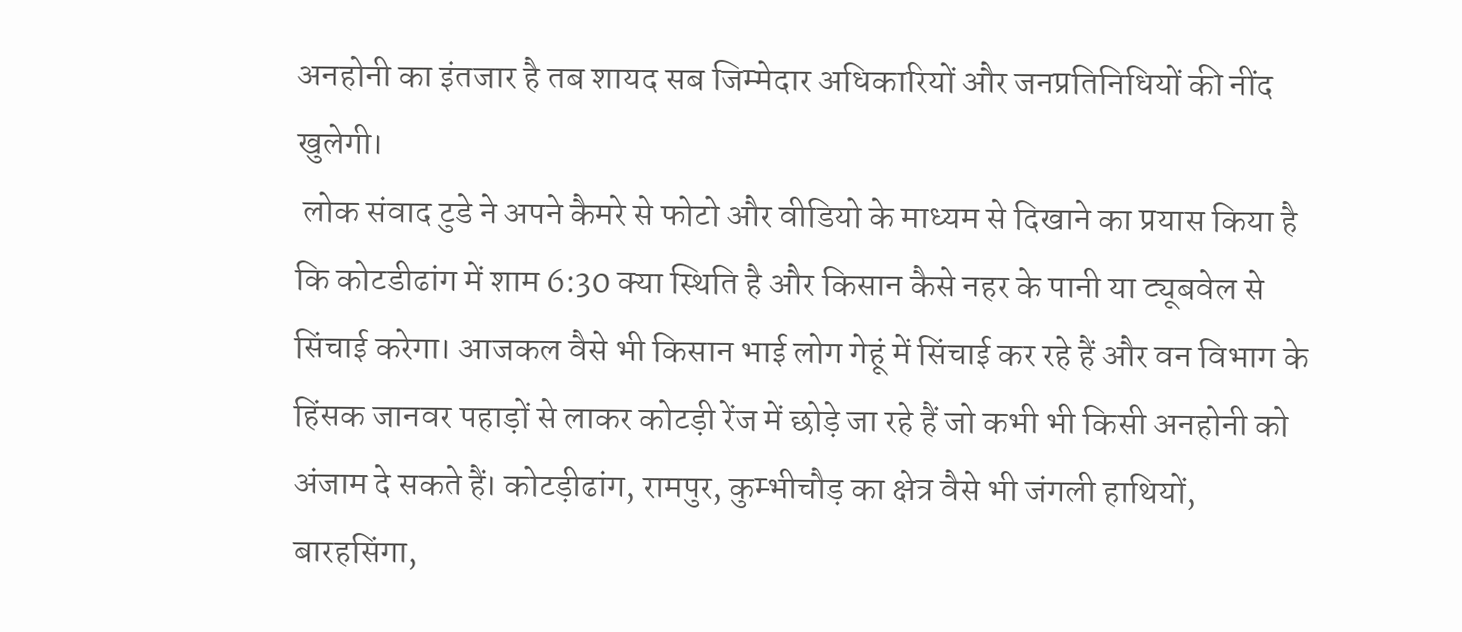अनहोनी का इंतजार है तब शायद सब जिम्मेदार अधिकारियों और जनप्रतिनिधियों की नींद खुलेगी।
 लोक संवाद टुडे ने अपने कैमरे से फोटो और वीडियो के माध्यम से दिखाने का प्रयास किया है कि कोटडीढांग में शाम 6:30 क्या स्थिति है और किसान कैसे नहर के पानी या ट्यूबवेल से सिंचाई करेगा। आजकल वैसे भी किसान भाई लोग गेहूं में सिंचाई कर रहे हैं और वन विभाग के हिंसक जानवर पहाड़ों से लाकर कोटड़ी रेंज में छोड़े जा रहे हैं जो कभी भी किसी अनहोनी को अंजाम दे सकते हैं। कोटड़ीढांग, रामपुर, कुम्भीचौड़ का क्षेत्र वैसे भी जंगली हाथियों, बारहसिंगा,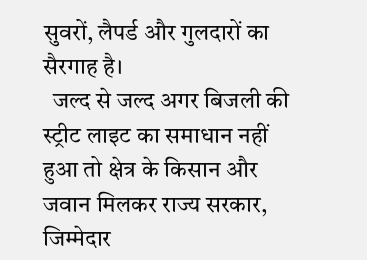सुवरों, लैपर्ड और गुलदारों का सैरगाह है।
  जल्द से जल्द अगर बिजली की स्ट्रीट लाइट का समाधान नहीं हुआ तो क्षेत्र के किसान और जवान मिलकर राज्य सरकार, जिम्मेदार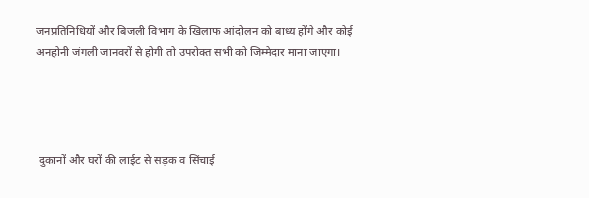जनप्रतिनिधियों और बिजली विभाग के खिलाफ आंदोलन को बाध्य होंगे और कोई अनहोनी जंगली जानवरों से होगी तो उपरोक्त सभी को जिम्मेदार माना जाएगा।




 दुकानों और घरों की लाईट से सड़क व सिंचाई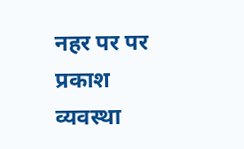नहर पर पर प्रकाश व्यवस्था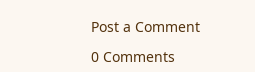Post a Comment

0 Comments